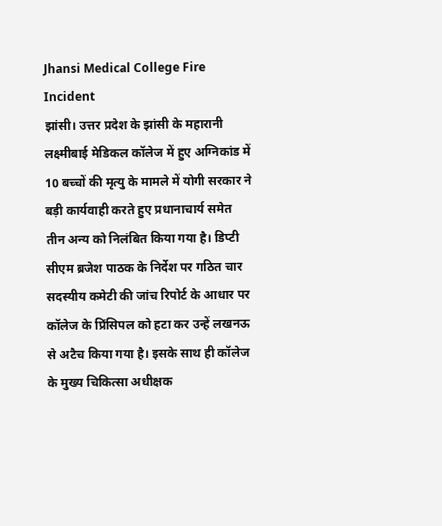Jhansi Medical College Fire Incident
झांसी। उत्तर प्रदेश के झांसी के महारानी लक्ष्मीबाई मेडिकल कॉलेज में हुए अग्निकांड में 10 बच्चों की मृत्यु के मामले में योगी सरकार ने बड़ी कार्यवाही करते हुए प्रधानाचार्य समेत तीन अन्य को निलंबित किया गया है। डिप्टी सीएम ब्रजेश पाठक के निर्देश पर गठित चार सदस्यीय कमेटी की जांच रिपोर्ट के आधार पर कॉलेज के प्रिंसिपल को हटा कर उन्हें लखनऊ से अटैच किया गया है। इसके साथ ही कॉलेज के मुख्य चिकित्सा अधीक्षक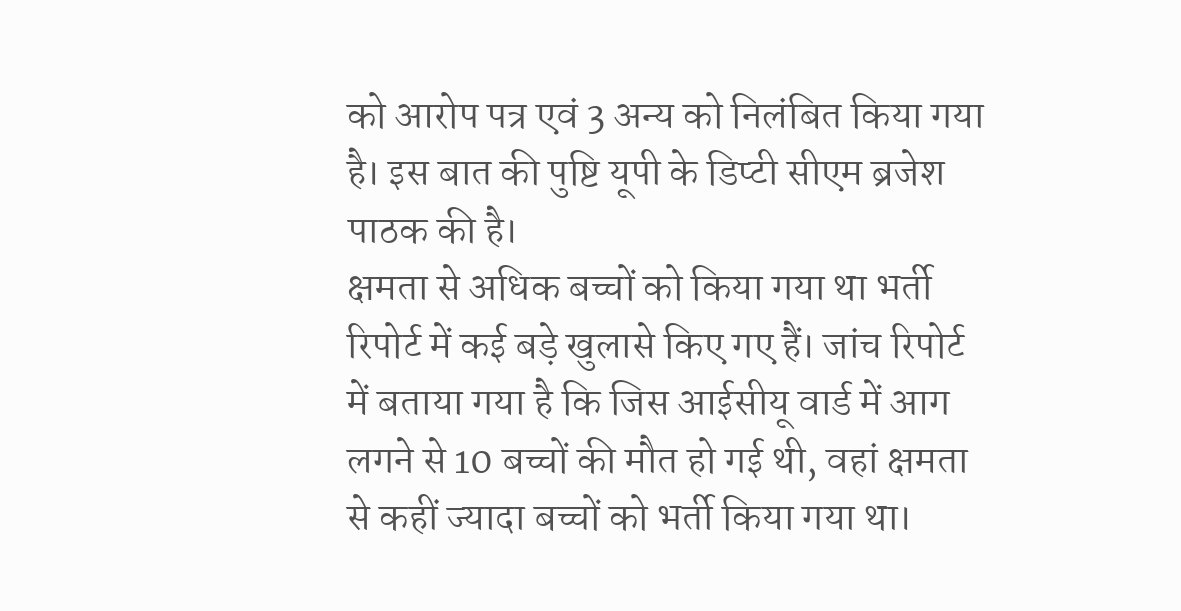को आरोप पत्र एवं 3 अन्य को निलंबित किया गया है। इस बात की पुष्टि यूपी के डिप्टी सीएम ब्रजेश पाठक की है।
क्षमता से अधिक बच्चों को किया गया था भर्ती
रिपोर्ट में कई बड़े खुलासे किए गए हैं। जांच रिपोर्ट में बताया गया है कि जिस आईसीयू वार्ड में आग लगने से 10 बच्चों की मौत हो गई थी, वहां क्षमता से कहीं ज्यादा बच्चों को भर्ती किया गया था।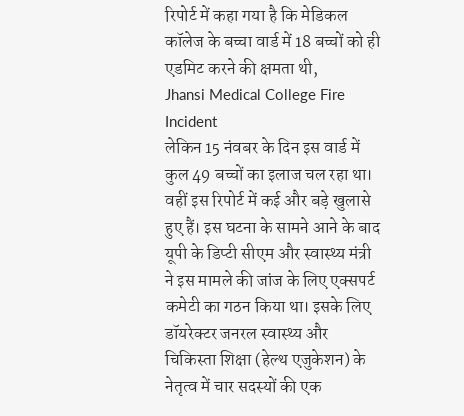रिपोर्ट में कहा गया है कि मेडिकल कॉलेज के बच्चा वार्ड में 18 बच्चों को ही एडमिट करने की क्षमता थी,
Jhansi Medical College Fire Incident
लेकिन 15 नंवबर के दिन इस वार्ड में कुल 49 बच्चों का इलाज चल रहा था। वहीं इस रिपोर्ट में कई और बड़े खुलासे हुए हैं। इस घटना के सामने आने के बाद यूपी के डिप्टी सीएम और स्वास्थ्य मंत्री ने इस मामले की जांज के लिए एक्सपर्ट कमेटी का गठन किया था। इसके लिए डॉयरेक्टर जनरल स्वास्थ्य और चिकिस्ता शिक्षा (हेल्थ एजुकेशन) के नेतृत्व में चार सदस्यों की एक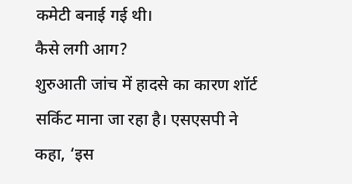कमेटी बनाई गई थी।
कैसे लगी आग?
शुरुआती जांच में हादसे का कारण शॉर्ट सर्किट माना जा रहा है। एसएसपी ने कहा, ‘इस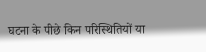घटना के पीछे किन परिस्थितियों या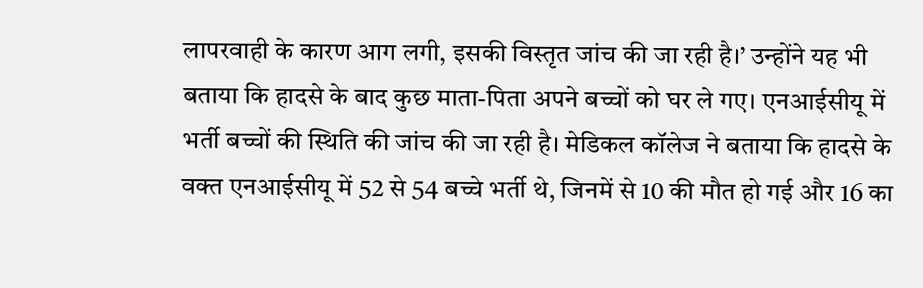लापरवाही के कारण आग लगी, इसकी विस्तृत जांच की जा रही है।’ उन्होंने यह भी बताया कि हादसे के बाद कुछ माता-पिता अपने बच्चों को घर ले गए। एनआईसीयू में भर्ती बच्चों की स्थिति की जांच की जा रही है। मेडिकल कॉलेज ने बताया कि हादसे के वक्त एनआईसीयू में 52 से 54 बच्चे भर्ती थे, जिनमें से 10 की मौत हो गई और 16 का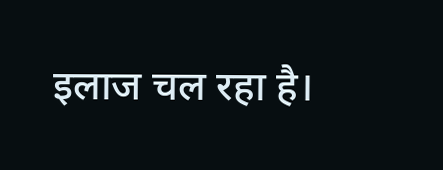इलाज चल रहा है।